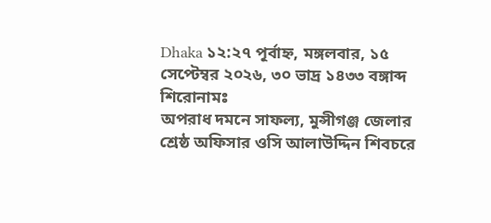Dhaka ১২:২৭ পূর্বাহ্ন, মঙ্গলবার, ১৫ সেপ্টেম্বর ২০২৬, ৩০ ভাদ্র ১৪৩৩ বঙ্গাব্দ
শিরোনামঃ
অপরাধ দমনে সাফল্য, মুন্সীগঞ্জ জেলার শ্রেষ্ঠ অফিসার ওসি আলাউদ্দিন শিবচরে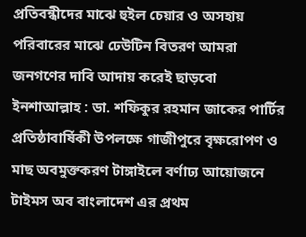প্রতিবন্ধীদের মাঝে হুইল চেয়ার ও অসহায় পরিবারের মাঝে ঢেউটিন বিতরণ আমরা জনগণের দাবি আদায় করেই ছাড়বো ইনশাআল্লাহ : ডা. শফিকুর রহমান জাকের পার্টির প্রতিষ্ঠাবার্ষিকী উপলক্ষে গাজীপুরে বৃক্ষরোপণ ও মাছ অবমুক্তকরণ টাঙ্গাইলে বর্ণাঢ্য আয়োজনে টাইমস অব বাংলাদেশ এর প্রথম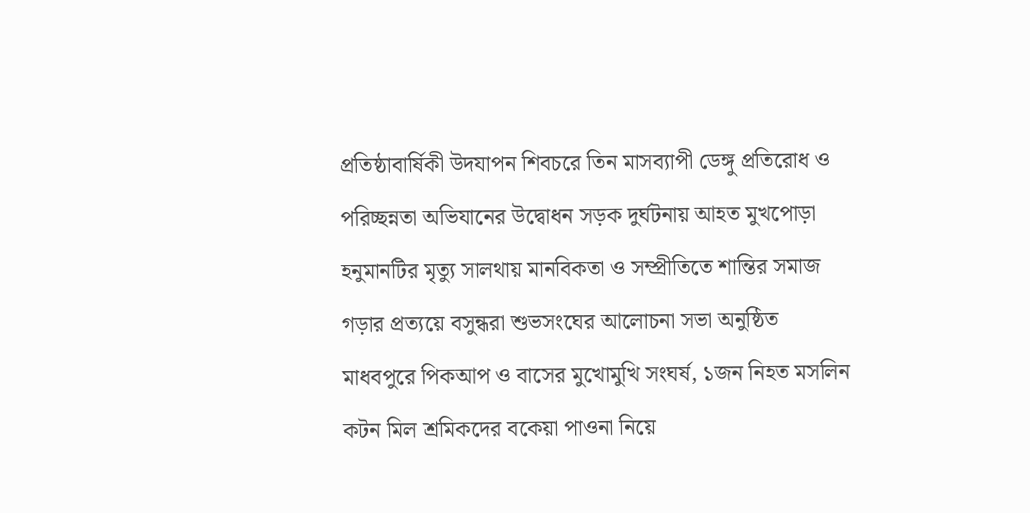প্রতিষ্ঠাবার্ষিকী উদযাপন শিবচরে তিন মাসব্যাপী ডেঙ্গু প্রতিরোধ ও পরিচ্ছন্নতা অভিযানের উদ্বোধন সড়ক দুর্ঘটনায় আহত মুখপোড়া হনুমানটির মৃত্যু সালথায় মানবিকতা ও সম্প্রীতিতে শান্তির সমাজ গড়ার প্রত্যয়ে বসুন্ধরা শুভসংঘের আলোচনা সভা অনুষ্ঠিত মাধবপুরে পিকআপ ও বাসের মুখোমুখি সংঘর্ষ, ১জন নিহত মসলিন কটন মিল শ্রমিকদের বকেয়া পাওনা নিয়ে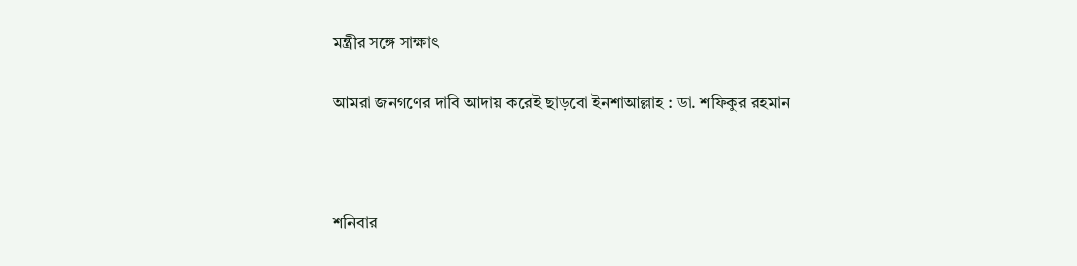মন্ত্রীর সঙ্গে সাক্ষাৎ

আমরা জনগণের দাবি আদায় করেই ছাড়বো ইনশাআল্লাহ : ডা. শফিকুর রহমান



শনিবার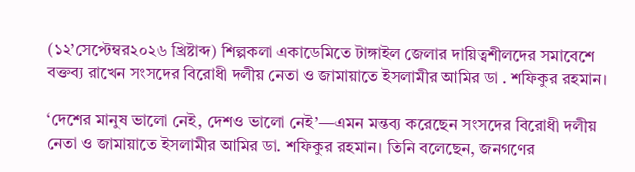(১২’সেপ্টেম্বর২০২৬ খ্রিষ্টাব্দ) শিল্পকলা একাডেমিতে টাঙ্গাইল জেলার দায়িত্বশীলদের সমাবেশে বক্তব্য রাখেন সংসদের বিরোধী দলীয় নেতা ও জামায়াতে ইসলামীর আমির ডা . শফিকুর রহমান।

‘দেশের মানুষ ভালো নেই, দেশও ভালো নেই’—এমন মন্তব্য করেছেন সংসদের বিরোধী দলীয় নেতা ও জামায়াতে ইসলামীর আমির ডা. শফিকুর রহমান। তিনি বলেছেন, জনগণের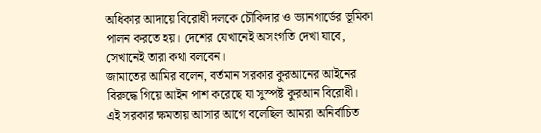অধিকার আদায়ে বিরোধী দলকে চৌকিদার ও ভ্যানগার্ডের ভূমিকা পালন করতে হয়। দেশের যেখানেই অসংগতি দেখা যাবে, সেখানেই তারা কথা বলবেন।
জামাতের আমির বলেন, বর্তমান সরকার কুরআনের আইনের বিরুদ্ধে গিয়ে আইন পাশ করেছে যা সুস্পষ্ট কুরআন বিরোধী।
এই সরকার ক্ষমতায় আসার আগে বলেছিল আমরা অনির্বাচিত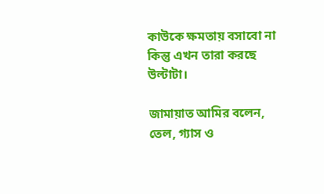কাউকে ক্ষমতায় বসাবো না কিন্তু এখন তারা করছে উল্টাটা।

জামায়াত আমির বলেন, তেল, গ্যাস ও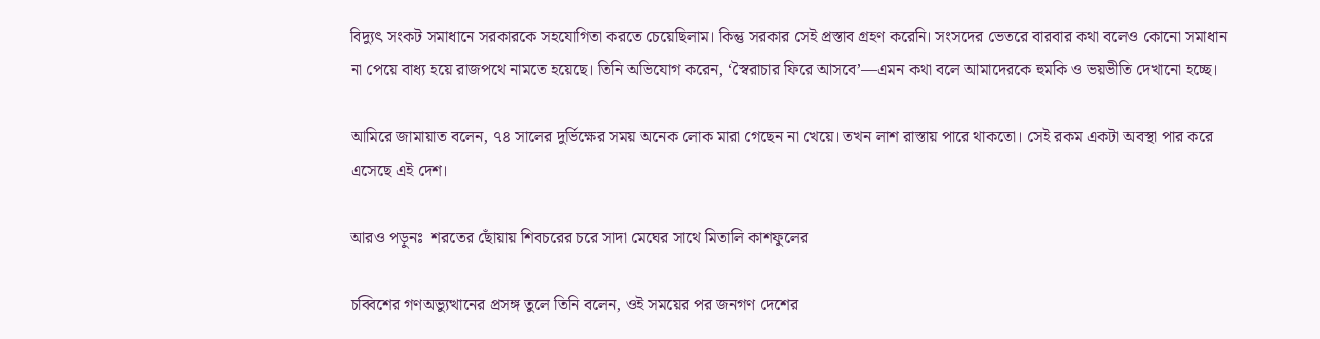বিদ্যুৎ সংকট সমাধানে সরকারকে সহযোগিতা করতে চেয়েছিলাম। কিন্তু সরকার সেই প্রস্তাব গ্রহণ করেনি। সংসদের ভেতরে বারবার কথা বলেও কোনো সমাধান না পেয়ে বাধ্য হয়ে রাজপথে নামতে হয়েছে। তিনি অভিযোগ করেন, ‘স্বৈরাচার ফিরে আসবে’—এমন কথা বলে আমাদেরকে হুমকি ও ভয়ভীতি দেখানো হচ্ছে।

আমিরে জামায়াত বলেন, ৭৪ সালের দুর্ভিক্ষের সময় অনেক লোক মারা গেছেন না খেয়ে। তখন লাশ রাস্তায় পারে থাকতো। সেই রকম একটা অবস্থা পার করে এসেছে এই দেশ।

আরও পড়ুনঃ  শরতের ছোঁয়ায় শিবচরের চরে সাদা মেঘের সাথে মিতালি কাশফুলের

চব্বিশের গণঅভ্যুত্থানের প্রসঙ্গ তুলে তিনি বলেন, ওই সময়ের পর জনগণ দেশের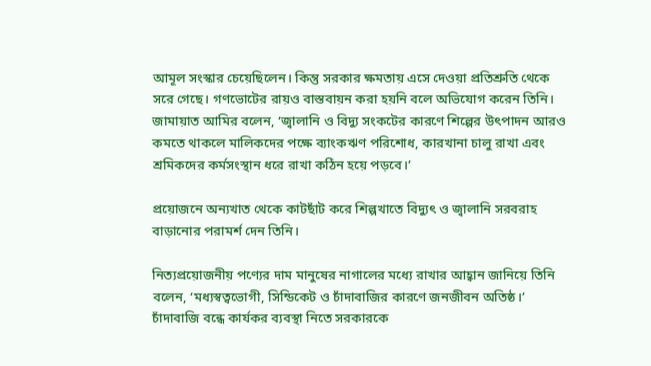আমূল সংস্কার চেয়েছিলেন। কিন্তু সরকার ক্ষমতায় এসে দেওয়া প্রতিশ্রুতি থেকে সরে গেছে। গণভোটের রায়ও বাস্তবায়ন করা হয়নি বলে অভিযোগ করেন তিনি।
জামায়াত আমির বলেন, ‘জ্বালানি ও বিদ্যু সংকটের কারণে শিল্পের উৎপাদন আরও কমতে থাকলে মালিকদের পক্ষে ব্যাংকঋণ পরিশোধ, কারখানা চালু রাখা এবং শ্রমিকদের কর্মসংস্থান ধরে রাখা কঠিন হয়ে পড়বে।’

প্রয়োজনে অন্যখাত থেকে কাটছাঁট করে শিল্পখাতে বিদ্যুৎ ও জ্বালানি সরবরাহ বাড়ানোর পরামর্শ দেন তিনি।

নিত্যপ্রয়োজনীয় পণ্যের দাম মানুষের নাগালের মধ্যে রাখার আহ্বান জানিয়ে তিনি বলেন, ‘মধ্যস্বত্বভোগী, সিন্ডিকেট ও চাঁদাবাজির কারণে জনজীবন অতিষ্ঠ।’ চাঁদাবাজি বন্ধে কার্যকর ব্যবস্থা নিতে সরকারকে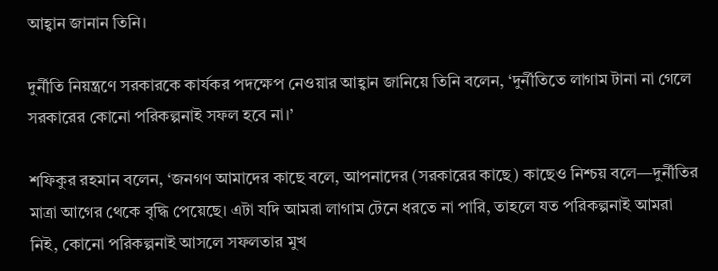আহ্বান জানান তিনি।

দুর্নীতি নিয়ন্ত্রণে সরকারকে কার্যকর পদক্ষেপ নেওয়ার আহ্বান জানিয়ে তিনি বলেন, ‘দুর্নীতিতে লাগাম টানা না গেলে সরকারের কোনো পরিকল্পনাই সফল হবে না।’

শফিকুর রহমান বলেন, ‘জনগণ আমাদের কাছে বলে, আপনাদের (সরকারের কাছে) কাছেও নিশ্চয় বলে—দুর্নীতির মাত্রা আগের থেকে বৃদ্ধি পেয়েছে। এটা যদি আমরা লাগাম টেনে ধরতে না পারি, তাহলে যত পরিকল্পনাই আমরা নিই, কোনো পরিকল্পনাই আসলে সফলতার মুখ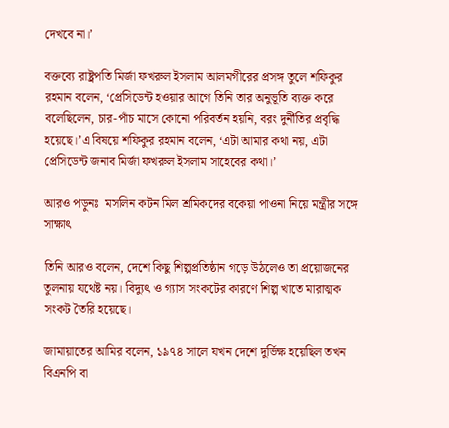দেখবে না।’

বক্তব্যে রাষ্ট্রপতি মির্জা ফখরুল ইসলাম আলমগীরের প্রসঙ্গ তুলে শফিকুর রহমান বলেন, ‘প্রেসিডেন্ট হওয়ার আগে তিনি তার অনুভূতি ব্যক্ত করে বলেছিলেন, চার-পাঁচ মাসে কোনো পরিবর্তন হয়নি, বরং দুর্নীতির প্রবৃদ্ধি হয়েছে।’এ বিষয়ে শফিকুর রহমান বলেন, ‘এটা আমার কথা নয়, এটা প্রেসিডেন্ট জনাব মির্জা ফখরুল ইসলাম সাহেবের কথা।’

আরও পড়ুনঃ  মসলিন কটন মিল শ্রমিকদের বকেয়া পাওনা নিয়ে মন্ত্রীর সঙ্গে সাক্ষাৎ

তিনি আরও বলেন, দেশে কিছু শিল্পপ্রতিষ্ঠান গড়ে উঠলেও তা প্রয়োজনের তুলনায় যথেষ্ট নয়। বিদ্যুৎ ও গ্যাস সংকটের কারণে শিল্প খাতে মারাত্মক সংকট তৈরি হয়েছে।

জামায়াতের আমির বলেন, ১৯৭৪ সালে যখন দেশে দুর্ভিক্ষ হয়েছিল তখন বিএনপি বা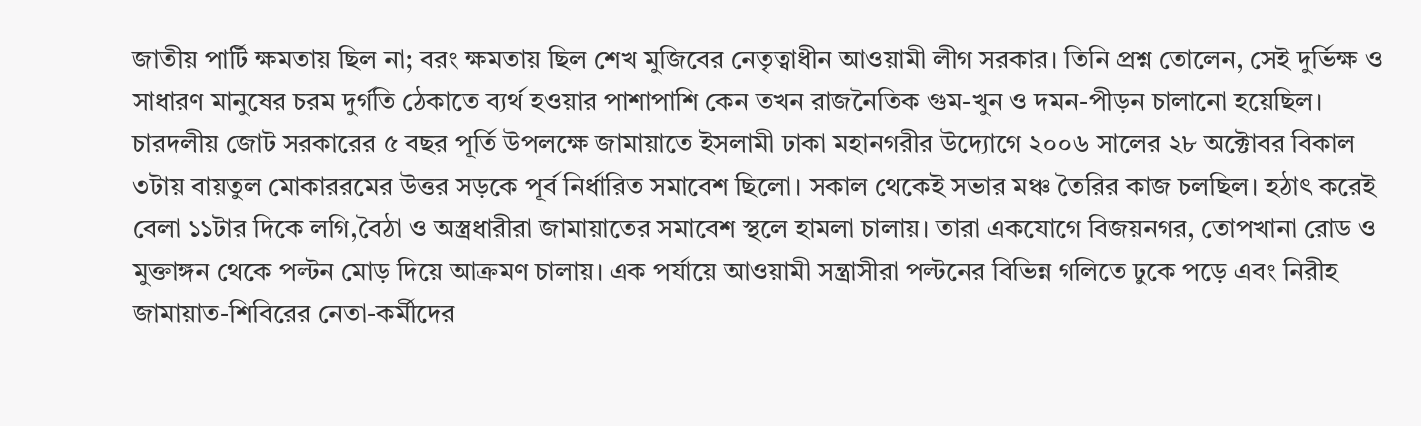জাতীয় পার্টি ক্ষমতায় ছিল না; বরং ক্ষমতায় ছিল শেখ মুজিবের নেতৃত্বাধীন আওয়ামী লীগ সরকার। তিনি প্রশ্ন তোলেন, সেই দুর্ভিক্ষ ও সাধারণ মানুষের চরম দুর্গতি ঠেকাতে ব্যর্থ হওয়ার পাশাপাশি কেন তখন রাজনৈতিক গুম-খুন ও দমন-পীড়ন চালানো হয়েছিল।
চারদলীয় জোট সরকারের ৫ বছর পূর্তি উপলক্ষে জামায়াতে ইসলামী ঢাকা মহানগরীর উদ্যোগে ২০০৬ সালের ২৮ অক্টোবর বিকাল ৩টায় বায়তুল মোকাররমের উত্তর সড়কে পূর্ব নির্ধারিত সমাবেশ ছিলো। সকাল থেকেই সভার মঞ্চ তৈরির কাজ চলছিল। হঠাৎ করেই বেলা ১১টার দিকে লগি,বৈঠা ও অস্ত্রধারীরা জামায়াতের সমাবেশ স্থলে হামলা চালায়। তারা একযোগে বিজয়নগর, তোপখানা রোড ও মুক্তাঙ্গন থেকে পল্টন মোড় দিয়ে আক্রমণ চালায়। এক পর্যায়ে আওয়ামী সন্ত্রাসীরা পল্টনের বিভিন্ন গলিতে ঢুকে পড়ে এবং নিরীহ জামায়াত-শিবিরের নেতা-কর্মীদের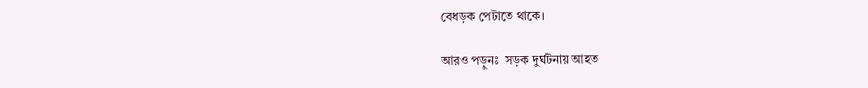বেধড়ক পেটাতে থাকে।

আরও পড়ুনঃ  সড়ক দুর্ঘটনায় আহত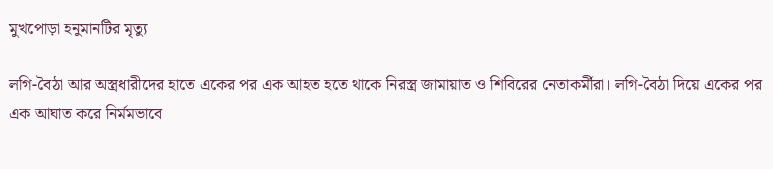মুখপোড়া হনুমানটির মৃত্যু

লগি-বৈঠা আর অস্ত্রধারীদের হাতে একের পর এক আহত হতে থাকে নিরস্ত্র জামায়াত ও শিবিরের নেতাকর্মীরা। লগি-বৈঠা দিয়ে একের পর এক আঘাত করে নির্মমভাবে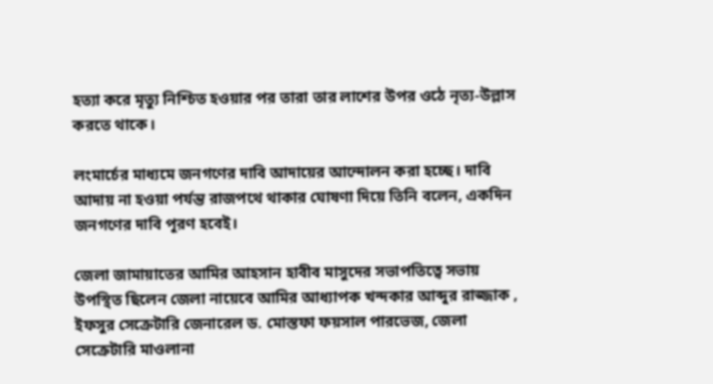হত্যা করে মৃত্যু নিশ্চিত হওয়ার পর তারা তার লাশের উপর ওঠে নৃত্য-উল্লাস করতে থাকে।

লংমার্চের মাধ্যমে জনগণের দাবি আদায়ের আন্দোলন করা হচ্ছে। দাবি আদায় না হওয়া পর্যন্ত রাজপথে থাকার ঘোষণা দিয়ে তিনি বলেন, একদিন জনগণের দাবি পূরণ হবেই।

জেলা জামায়াতের আমির আহসান হাবীব মাসুদের সভাপতিত্বে সভায় উপস্থিত ছিলেন জেলা নায়েবে আমির আধ্যাপক খন্দকার আব্দুর রাজ্জাক , ইফসুর সেক্রেটারি জেনারেল ড. মোস্তফা ফয়সাল পারভেজ, জেলা সেক্রেটারি মাওলানা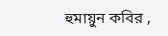হুমায়ুন কবির ,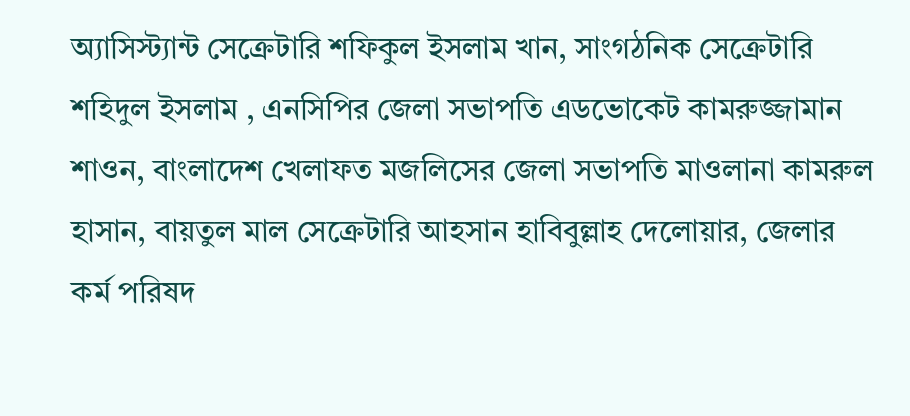অ্যাসিস্ট্যান্ট সেক্রেটারি শফিকুল ইসলাম খান, সাংগঠনিক সেক্রেটারি শহিদুল ইসলাম , এনসিপির জেলা সভাপতি এডভোকেট কামরুজ্জামান শাওন, বাংলাদেশ খেলাফত মজলিসের জেলা সভাপতি মাওলানা কামরুল হাসান, বায়তুল মাল সেক্রেটারি আহসান হাবিবুল্লাহ দেলোয়ার, জেলার কর্ম পরিষদ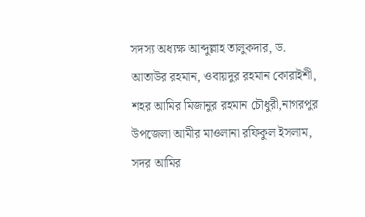সদস্য অধ্যক্ষ আব্দুল্লাহ তালুকদার, ড. আতাউর রহমান, ওবায়দুর রহমান কোরাইশী, শহর আমির মিজানুর রহমান চৌধুরী,নাগরপুর উপজেলা আমীর মাওলানা রফিকুল ইসলাম, সদর আমির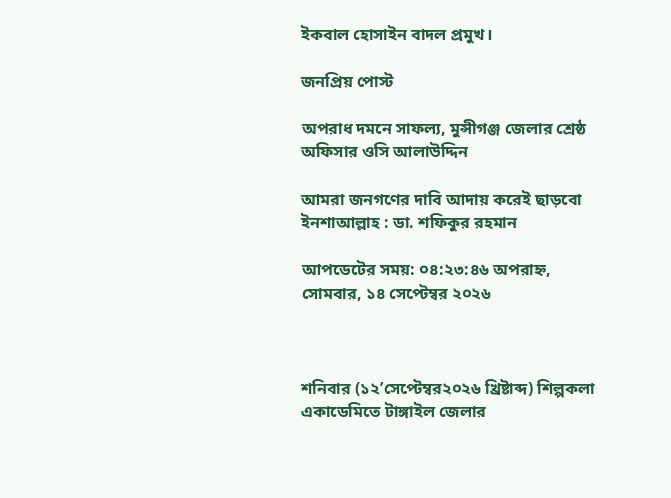ইকবাল হোসাইন বাদল প্রমুখ।

জনপ্রিয় পোস্ট

অপরাধ দমনে সাফল্য, মুন্সীগঞ্জ জেলার শ্রেষ্ঠ অফিসার ওসি আলাউদ্দিন

আমরা জনগণের দাবি আদায় করেই ছাড়বো ইনশাআল্লাহ : ডা. শফিকুর রহমান

আপডেটের সময়: ০৪:২৩:৪৬ অপরাহ্ন, সোমবার, ১৪ সেপ্টেম্বর ২০২৬



শনিবার (১২’সেপ্টেম্বর২০২৬ খ্রিষ্টাব্দ) শিল্পকলা একাডেমিতে টাঙ্গাইল জেলার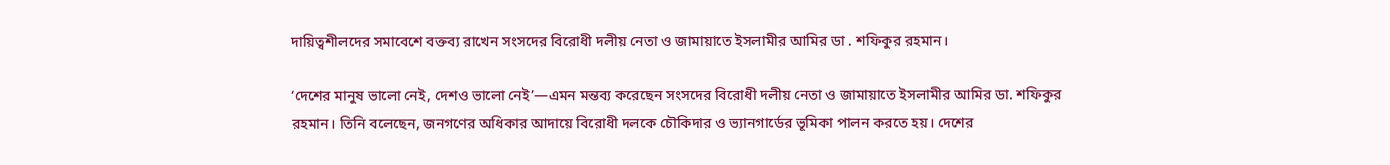দায়িত্বশীলদের সমাবেশে বক্তব্য রাখেন সংসদের বিরোধী দলীয় নেতা ও জামায়াতে ইসলামীর আমির ডা . শফিকুর রহমান।

‘দেশের মানুষ ভালো নেই, দেশও ভালো নেই’—এমন মন্তব্য করেছেন সংসদের বিরোধী দলীয় নেতা ও জামায়াতে ইসলামীর আমির ডা. শফিকুর রহমান। তিনি বলেছেন, জনগণের অধিকার আদায়ে বিরোধী দলকে চৌকিদার ও ভ্যানগার্ডের ভূমিকা পালন করতে হয়। দেশের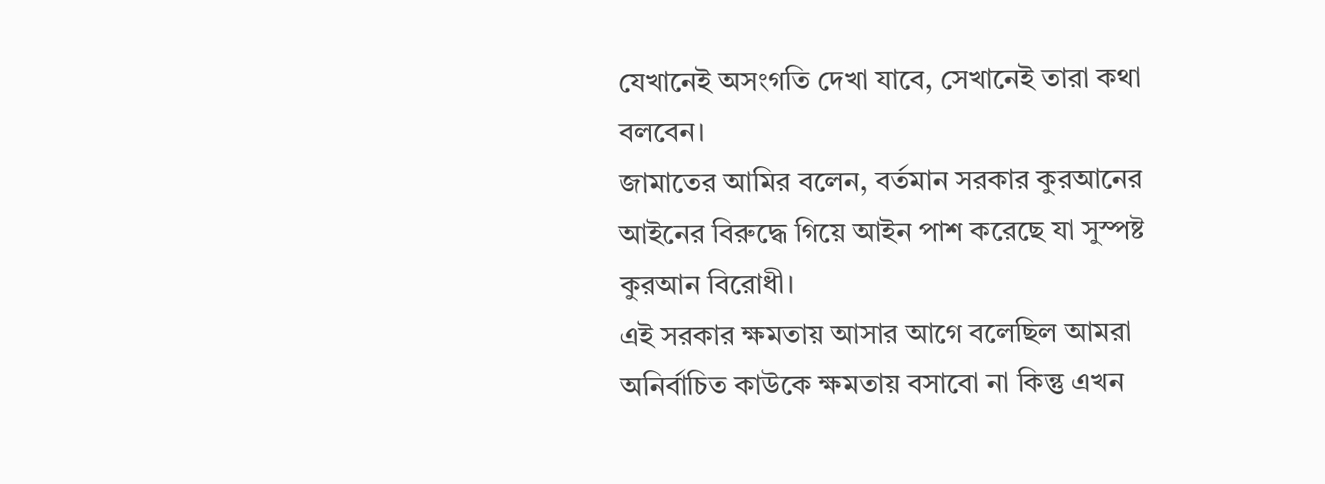যেখানেই অসংগতি দেখা যাবে, সেখানেই তারা কথা বলবেন।
জামাতের আমির বলেন, বর্তমান সরকার কুরআনের আইনের বিরুদ্ধে গিয়ে আইন পাশ করেছে যা সুস্পষ্ট কুরআন বিরোধী।
এই সরকার ক্ষমতায় আসার আগে বলেছিল আমরা অনির্বাচিত কাউকে ক্ষমতায় বসাবো না কিন্তু এখন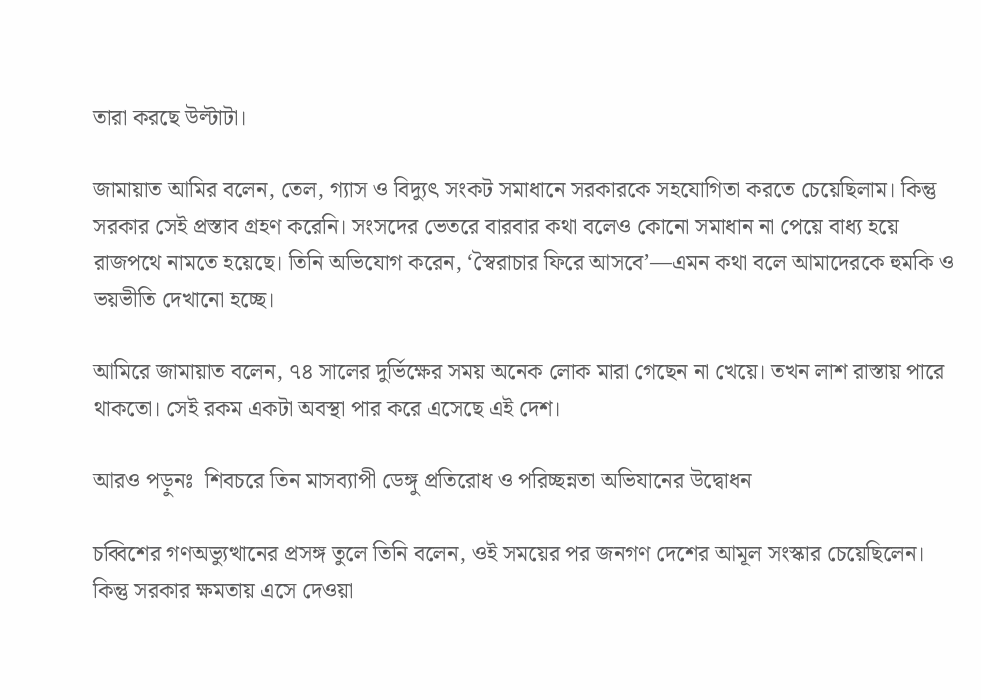তারা করছে উল্টাটা।

জামায়াত আমির বলেন, তেল, গ্যাস ও বিদ্যুৎ সংকট সমাধানে সরকারকে সহযোগিতা করতে চেয়েছিলাম। কিন্তু সরকার সেই প্রস্তাব গ্রহণ করেনি। সংসদের ভেতরে বারবার কথা বলেও কোনো সমাধান না পেয়ে বাধ্য হয়ে রাজপথে নামতে হয়েছে। তিনি অভিযোগ করেন, ‘স্বৈরাচার ফিরে আসবে’—এমন কথা বলে আমাদেরকে হুমকি ও ভয়ভীতি দেখানো হচ্ছে।

আমিরে জামায়াত বলেন, ৭৪ সালের দুর্ভিক্ষের সময় অনেক লোক মারা গেছেন না খেয়ে। তখন লাশ রাস্তায় পারে থাকতো। সেই রকম একটা অবস্থা পার করে এসেছে এই দেশ।

আরও পড়ুনঃ  শিবচরে তিন মাসব্যাপী ডেঙ্গু প্রতিরোধ ও পরিচ্ছন্নতা অভিযানের উদ্বোধন

চব্বিশের গণঅভ্যুত্থানের প্রসঙ্গ তুলে তিনি বলেন, ওই সময়ের পর জনগণ দেশের আমূল সংস্কার চেয়েছিলেন। কিন্তু সরকার ক্ষমতায় এসে দেওয়া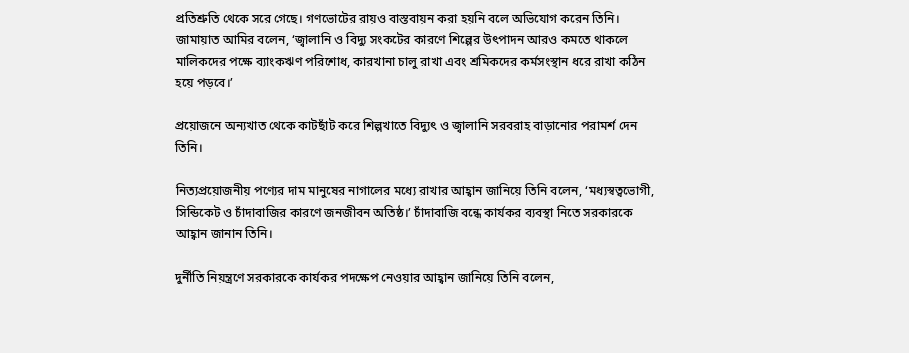প্রতিশ্রুতি থেকে সরে গেছে। গণভোটের রায়ও বাস্তবায়ন করা হয়নি বলে অভিযোগ করেন তিনি।
জামায়াত আমির বলেন, ‘জ্বালানি ও বিদ্যু সংকটের কারণে শিল্পের উৎপাদন আরও কমতে থাকলে মালিকদের পক্ষে ব্যাংকঋণ পরিশোধ, কারখানা চালু রাখা এবং শ্রমিকদের কর্মসংস্থান ধরে রাখা কঠিন হয়ে পড়বে।’

প্রয়োজনে অন্যখাত থেকে কাটছাঁট করে শিল্পখাতে বিদ্যুৎ ও জ্বালানি সরবরাহ বাড়ানোর পরামর্শ দেন তিনি।

নিত্যপ্রয়োজনীয় পণ্যের দাম মানুষের নাগালের মধ্যে রাখার আহ্বান জানিয়ে তিনি বলেন, ‘মধ্যস্বত্বভোগী, সিন্ডিকেট ও চাঁদাবাজির কারণে জনজীবন অতিষ্ঠ।’ চাঁদাবাজি বন্ধে কার্যকর ব্যবস্থা নিতে সরকারকে আহ্বান জানান তিনি।

দুর্নীতি নিয়ন্ত্রণে সরকারকে কার্যকর পদক্ষেপ নেওয়ার আহ্বান জানিয়ে তিনি বলেন,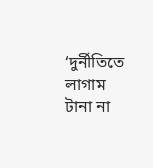‘দুর্নীতিতে লাগাম টানা না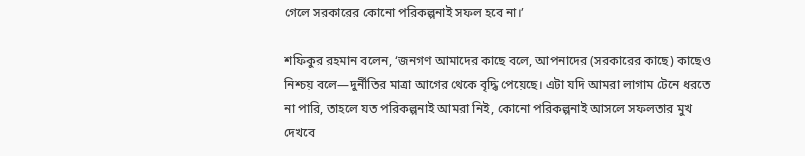গেলে সরকারের কোনো পরিকল্পনাই সফল হবে না।’

শফিকুর রহমান বলেন, ‘জনগণ আমাদের কাছে বলে, আপনাদের (সরকারের কাছে) কাছেও নিশ্চয় বলে—দুর্নীতির মাত্রা আগের থেকে বৃদ্ধি পেয়েছে। এটা যদি আমরা লাগাম টেনে ধরতে না পারি, তাহলে যত পরিকল্পনাই আমরা নিই, কোনো পরিকল্পনাই আসলে সফলতার মুখ দেখবে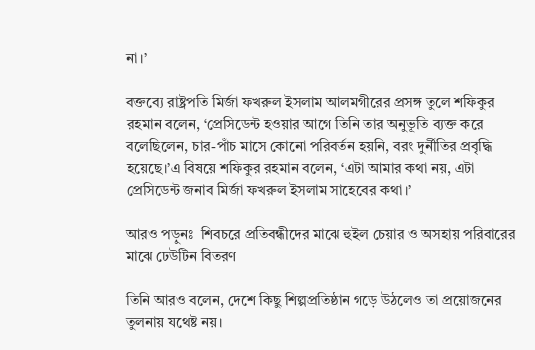না।’

বক্তব্যে রাষ্ট্রপতি মির্জা ফখরুল ইসলাম আলমগীরের প্রসঙ্গ তুলে শফিকুর রহমান বলেন, ‘প্রেসিডেন্ট হওয়ার আগে তিনি তার অনুভূতি ব্যক্ত করে বলেছিলেন, চার-পাঁচ মাসে কোনো পরিবর্তন হয়নি, বরং দুর্নীতির প্রবৃদ্ধি হয়েছে।’এ বিষয়ে শফিকুর রহমান বলেন, ‘এটা আমার কথা নয়, এটা প্রেসিডেন্ট জনাব মির্জা ফখরুল ইসলাম সাহেবের কথা।’

আরও পড়ুনঃ  শিবচরে প্রতিবন্ধীদের মাঝে হুইল চেয়ার ও অসহায় পরিবারের মাঝে ঢেউটিন বিতরণ

তিনি আরও বলেন, দেশে কিছু শিল্পপ্রতিষ্ঠান গড়ে উঠলেও তা প্রয়োজনের তুলনায় যথেষ্ট নয়।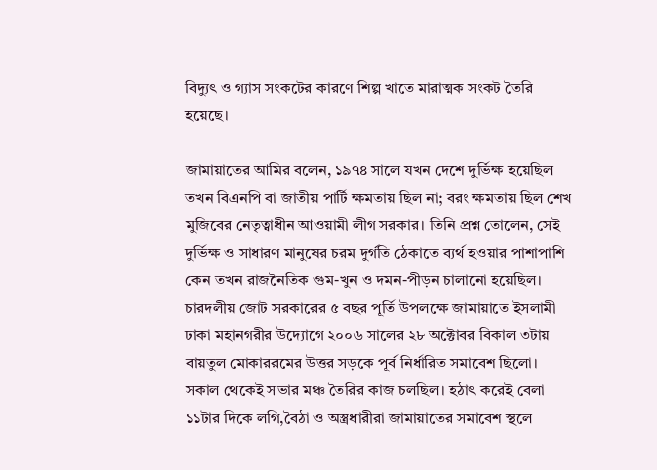বিদ্যুৎ ও গ্যাস সংকটের কারণে শিল্প খাতে মারাত্মক সংকট তৈরি হয়েছে।

জামায়াতের আমির বলেন, ১৯৭৪ সালে যখন দেশে দুর্ভিক্ষ হয়েছিল তখন বিএনপি বা জাতীয় পার্টি ক্ষমতায় ছিল না; বরং ক্ষমতায় ছিল শেখ মুজিবের নেতৃত্বাধীন আওয়ামী লীগ সরকার। তিনি প্রশ্ন তোলেন, সেই দুর্ভিক্ষ ও সাধারণ মানুষের চরম দুর্গতি ঠেকাতে ব্যর্থ হওয়ার পাশাপাশি কেন তখন রাজনৈতিক গুম-খুন ও দমন-পীড়ন চালানো হয়েছিল।
চারদলীয় জোট সরকারের ৫ বছর পূর্তি উপলক্ষে জামায়াতে ইসলামী ঢাকা মহানগরীর উদ্যোগে ২০০৬ সালের ২৮ অক্টোবর বিকাল ৩টায় বায়তুল মোকাররমের উত্তর সড়কে পূর্ব নির্ধারিত সমাবেশ ছিলো। সকাল থেকেই সভার মঞ্চ তৈরির কাজ চলছিল। হঠাৎ করেই বেলা ১১টার দিকে লগি,বৈঠা ও অস্ত্রধারীরা জামায়াতের সমাবেশ স্থলে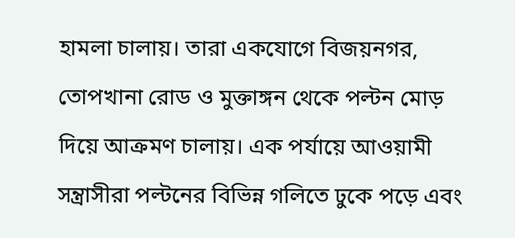হামলা চালায়। তারা একযোগে বিজয়নগর, তোপখানা রোড ও মুক্তাঙ্গন থেকে পল্টন মোড় দিয়ে আক্রমণ চালায়। এক পর্যায়ে আওয়ামী সন্ত্রাসীরা পল্টনের বিভিন্ন গলিতে ঢুকে পড়ে এবং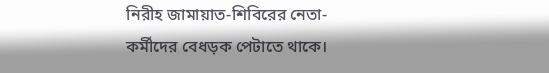নিরীহ জামায়াত-শিবিরের নেতা-কর্মীদের বেধড়ক পেটাতে থাকে।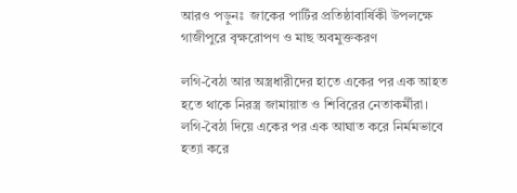আরও পড়ুনঃ  জাকের পার্টির প্রতিষ্ঠাবার্ষিকী উপলক্ষে গাজীপুরে বৃক্ষরোপণ ও মাছ অবমুক্তকরণ

লগি-বৈঠা আর অস্ত্রধারীদের হাতে একের পর এক আহত হতে থাকে নিরস্ত্র জামায়াত ও শিবিরের নেতাকর্মীরা। লগি-বৈঠা দিয়ে একের পর এক আঘাত করে নির্মমভাবে হত্যা করে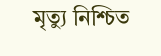মৃত্যু নিশ্চিত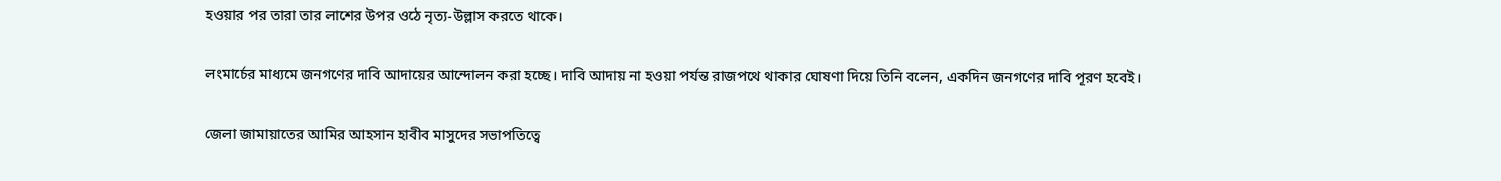হওয়ার পর তারা তার লাশের উপর ওঠে নৃত্য-উল্লাস করতে থাকে।

লংমার্চের মাধ্যমে জনগণের দাবি আদায়ের আন্দোলন করা হচ্ছে। দাবি আদায় না হওয়া পর্যন্ত রাজপথে থাকার ঘোষণা দিয়ে তিনি বলেন, একদিন জনগণের দাবি পূরণ হবেই।

জেলা জামায়াতের আমির আহসান হাবীব মাসুদের সভাপতিত্বে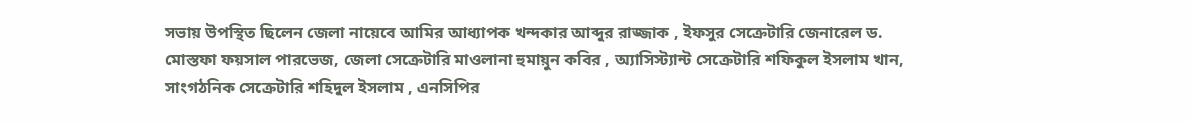সভায় উপস্থিত ছিলেন জেলা নায়েবে আমির আধ্যাপক খন্দকার আব্দুর রাজ্জাক , ইফসুর সেক্রেটারি জেনারেল ড. মোস্তফা ফয়সাল পারভেজ, জেলা সেক্রেটারি মাওলানা হুমায়ুন কবির , অ্যাসিস্ট্যান্ট সেক্রেটারি শফিকুল ইসলাম খান, সাংগঠনিক সেক্রেটারি শহিদুল ইসলাম , এনসিপির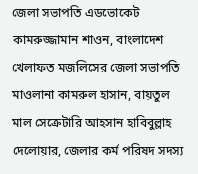জেলা সভাপতি এডভোকেট কামরুজ্জামান শাওন, বাংলাদেশ খেলাফত মজলিসের জেলা সভাপতি মাওলানা কামরুল হাসান, বায়তুল মাল সেক্রেটারি আহসান হাবিবুল্লাহ দেলোয়ার, জেলার কর্ম পরিষদ সদস্য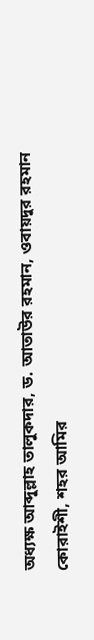অধ্যক্ষ আব্দুল্লাহ তালুকদার, ড. আতাউর রহমান, ওবায়দুর রহমান কোরাইশী, শহর আমির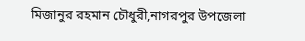মিজানুর রহমান চৌধুরী,নাগরপুর উপজেলা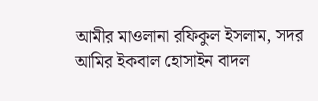আমীর মাওলানা রফিকুল ইসলাম, সদর আমির ইকবাল হোসাইন বাদল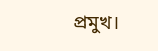প্রমুখ।